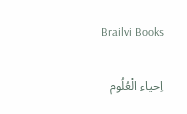Brailvi Books

اِحیاء الْعُلُوم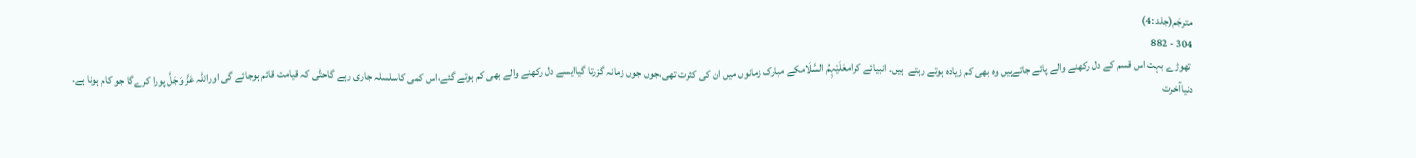مترجَم(جلد :4)
304 - 882
 تھوڑے بہت اس قسم کے دل رکھنے والے پائے جاتےہیں وہ بھی کم زیادہ ہوتے رہتے  ہیں۔ انبیائے کرامعَلَیْہِمُ السَّلَامکے مبارک زمانوں میں ان کی کثرت تھی،جوں جوں زمانہ گزرتا گیاایسے دل رکھنے والے بھی کم ہوتے گئے،اس کمی کاسلسلہ جاری رہے گاحتّٰی کہ قیامت قائم ہوجائے گی اوراللہ عَزَّ وَجَلَّ پورا کرےگا جو کام ہونا ہے۔
دنیاآخرت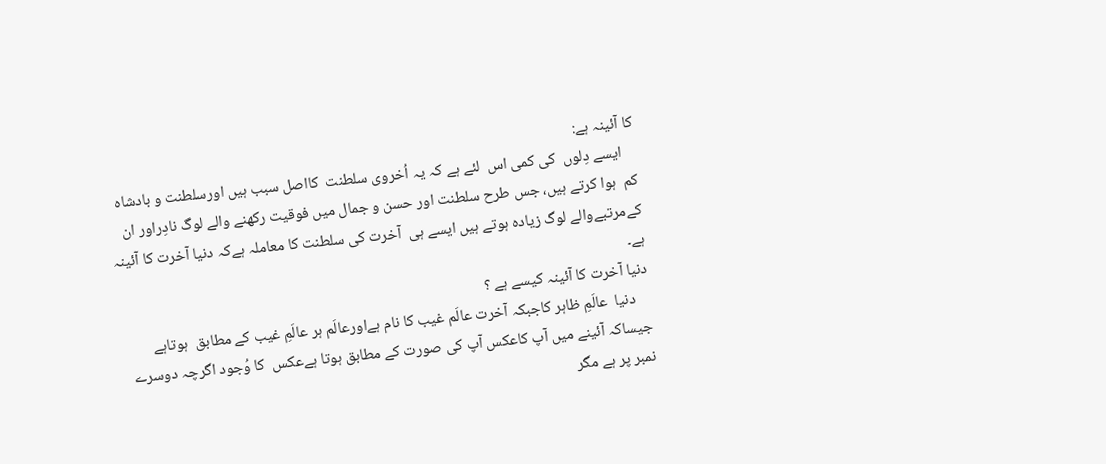کا آئینہ ہے:
    ایسے دِلوں  کی کمی اس  لئے ہے کہ یہ اُخروی سلطنت  کااصل سبب ہیں اورسلطنت و بادشاہ  کم  ہوا کرتے ہیں، جس طرح سلطنت اور حسن و جمال میں فوقیت رکھنے والے لوگ نادِراور ان کےمرتبےوالے لوگ زیادہ ہوتے ہیں ایسے ہی  آخرت کی سلطنت کا معاملہ ہےکہ دنیا آخرت کا آئینہ ہے۔
دنیا آخرت کا آئینہ کیسے ہے ؟
    دنیا  عالَمِ ظاہر کاجبکہ آخرت عالَم غیب کا نام ہےاورعالَم ہر عالَمِ غیب کے مطابق  ہوتاہے جیساکہ آئینے میں آپ کاعکس آپ کی صورت کے مطابق ہوتا ہےعکس  کا وُجود اگرچہ دوسرے نمبر پر ہے مگر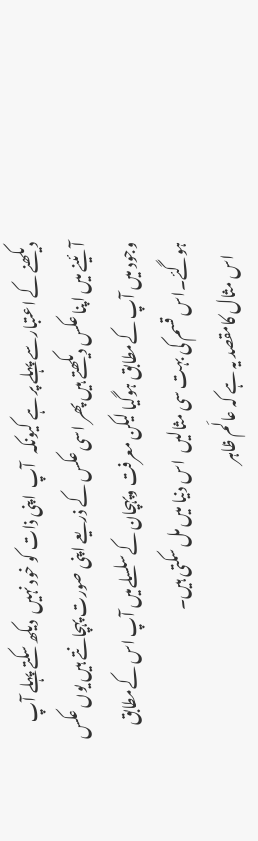دیکھنے کے اعتبارسے پہلے پر ہے کیونکہ   آپ  اپنی ذات کو خود نہیں  دیکھ سکتے پہلے آپ آئینے میں اپنا عکس دیکھتے ہیں پھر اسی عکس کے ذریعے اپنی صورت پہچانتے ہیں یوں عکس وجود میں آپ کےمطابق ہوگیا لیکن معرفت وپہچان کےسلسلےمیں آپ اس کےمطابق ہوگئے۔اس قسم کی بہت سی مثالیں  اس دنیا میں مل سکتی ہیں۔
    اس مثال کامقصد یہ ہے کہ عالَم ظاہر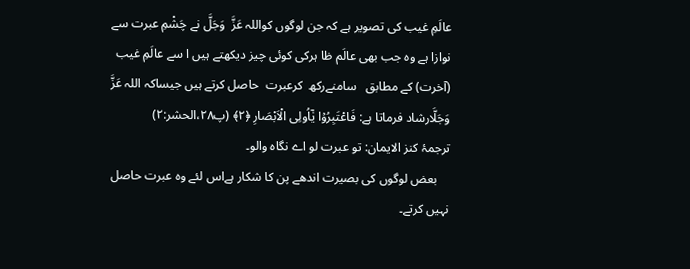عالَمِ غیب کی تصویر ہے کہ جن لوگوں کواللہ عَزَّ  وَجَلَّ نے چَشْمِ عبرت سے نوازا ہے وہ جب بھی عالَم ظا ہرکی کوئی چیز دیکھتے ہیں ا سے عالَمِ غیب (آخرت) کے مطابق   سامنےرکھ  کرعبرت  حاصل کرتے ہیں جیساکہ اللہ عَزَّ  وَجَلَّارشاد فرماتا ہے: فَاعْتَبِرُوۡا یٰۤاُولِی الْاَبْصَارِ ﴿۲﴾ (پ۲۸،الحشر:۲)
ترجمۂ کنز الایمان: تو عبرت لو اے نگاہ والو۔
    بعض لوگوں کی بصیرت اندھے پن کا شکار ہےاس لئے وہ عبرت حاصل نہیں کرتے۔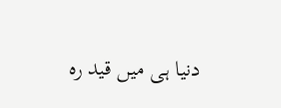دنیا ہی میں قید رہ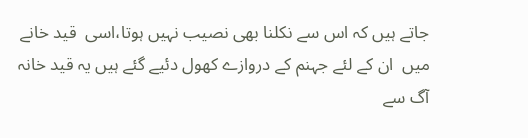جاتے ہیں کہ اس سے نکلنا بھی نصیب نہیں ہوتا،اسی  قید خانے  میں  ان کے لئے جہنم کے دروازے کھول دئیے گئے ہیں یہ قید خانہ آگ سے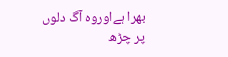بھرا ہےاوروہ آگ دلوں پر چڑھ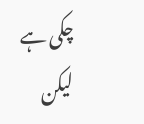چکی ہے لیکن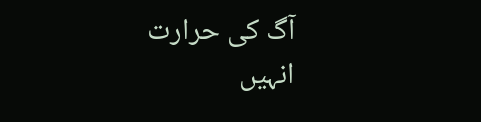آگ کی حرارت  انہیں